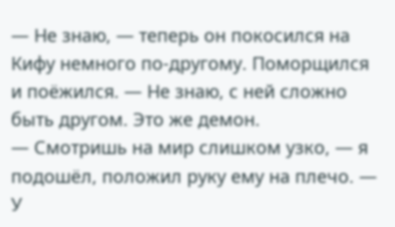— Не знаю, — теперь он покосился на Кифу немного по-другому. Поморщился и поёжился. — Не знаю, с ней сложно быть другом. Это же демон.
— Смотришь на мир слишком узко, — я подошёл, положил руку ему на плечо. — У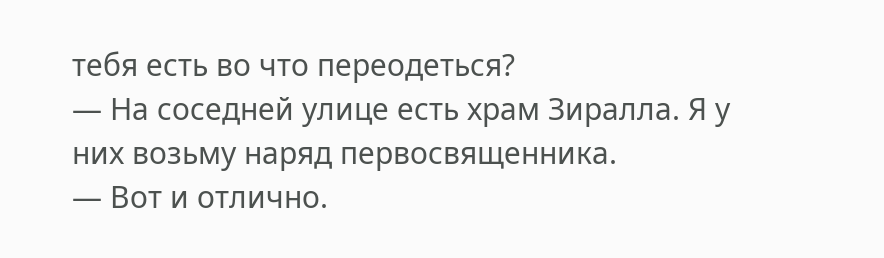тебя есть во что переодеться?
— На соседней улице есть храм Зиралла. Я у них возьму наряд первосвященника.
— Вот и отлично.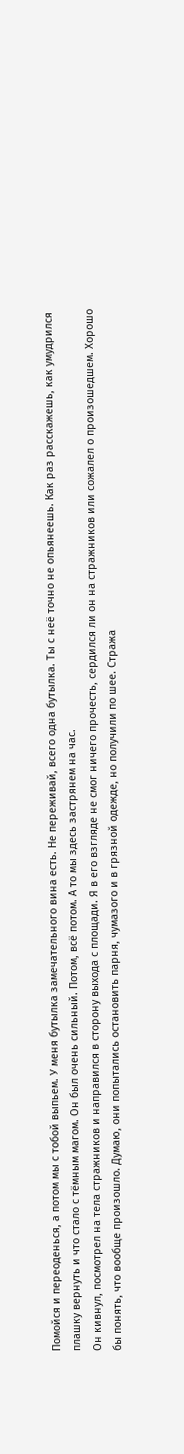Помойся и переоденься, а потом мы с тобой выпьем. У меня бутылка замечательного вина есть. Не переживай, всего одна бутылка. Ты с неё точно не опьянеешь. Как раз расскажешь, как умудрился плашку вернуть и что стало с тёмным магом. Он был очень сильный. Потом, всё потом. А то мы здесь застрянем на час.
Он кивнул, посмотрел на тела стражников и направился в сторону выхода с площади. Я в его взгляде не смог ничего прочесть, сердился ли он на стражников или сожалел о произошедшем. Хорошо бы понять, что вообще произошло. Думаю, они попытались остановить парня, чумазого и в грязной одежде, но получили по шее. Стража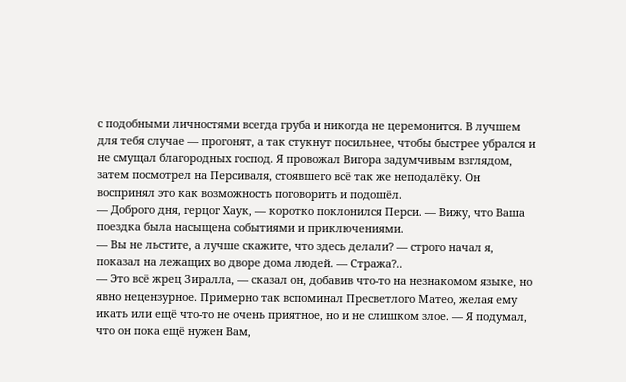с подобными личностями всегда груба и никогда не церемонится. В лучшем для тебя случае — прогонят, а так стукнут посильнее, чтобы быстрее убрался и не смущал благородных господ. Я провожал Вигора задумчивым взглядом, затем посмотрел на Персиваля, стоявшего всё так же неподалёку. Он воспринял это как возможность поговорить и подошёл.
— Доброго дня, герцог Хаук, — коротко поклонился Перси. — Вижу, что Ваша поездка была насыщена событиями и приключениями.
— Вы не льстите, а лучше скажите, что здесь делали? — строго начал я, показал на лежащих во дворе дома людей. — Стража?..
— Это всё жрец Зиралла, — сказал он, добавив что-то на незнакомом языке, но явно нецензурное. Примерно так вспоминал Пресветлого Матео, желая ему икать или ещё что-то не очень приятное, но и не слишком злое. — Я подумал, что он пока ещё нужен Вам,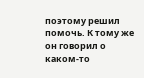поэтому решил помочь. К тому же он говорил о каком-то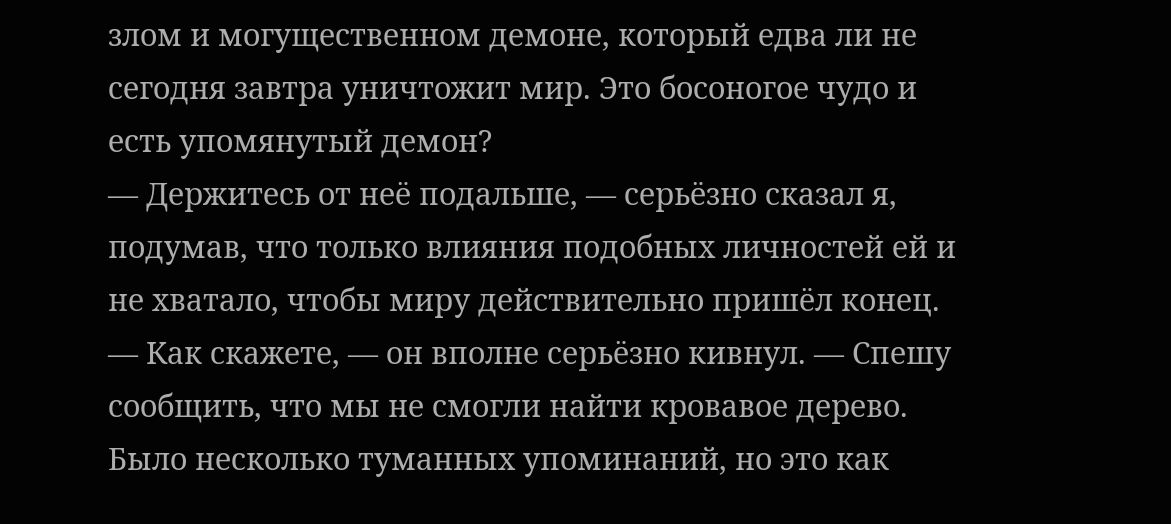злом и могущественном демоне, который едва ли не сегодня завтра уничтожит мир. Это босоногое чудо и есть упомянутый демон?
— Держитесь от неё подальше, — серьёзно сказал я, подумав, что только влияния подобных личностей ей и не хватало, чтобы миру действительно пришёл конец.
— Как скажете, — он вполне серьёзно кивнул. — Спешу сообщить, что мы не смогли найти кровавое дерево. Было несколько туманных упоминаний, но это как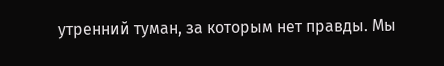утренний туман, за которым нет правды. Мы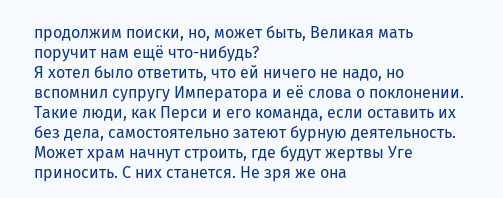продолжим поиски, но, может быть, Великая мать поручит нам ещё что-нибудь?
Я хотел было ответить, что ей ничего не надо, но вспомнил супругу Императора и её слова о поклонении. Такие люди, как Перси и его команда, если оставить их без дела, самостоятельно затеют бурную деятельность. Может храм начнут строить, где будут жертвы Уге приносить. С них станется. Не зря же она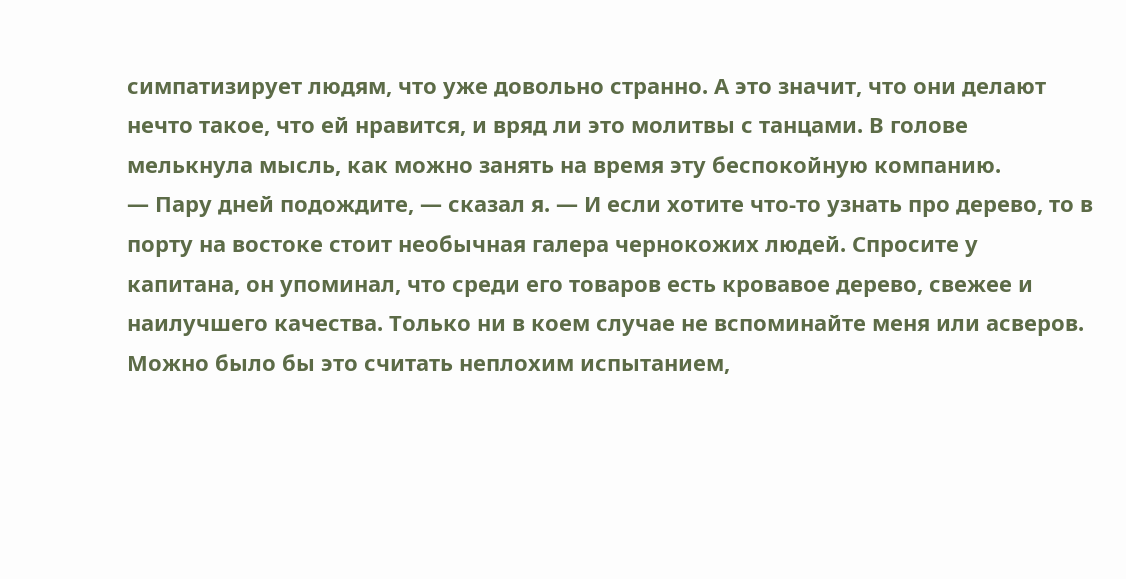симпатизирует людям, что уже довольно странно. А это значит, что они делают нечто такое, что ей нравится, и вряд ли это молитвы с танцами. В голове мелькнула мысль, как можно занять на время эту беспокойную компанию.
— Пару дней подождите, — сказал я. — И если хотите что-то узнать про дерево, то в порту на востоке стоит необычная галера чернокожих людей. Спросите у капитана, он упоминал, что среди его товаров есть кровавое дерево, свежее и наилучшего качества. Только ни в коем случае не вспоминайте меня или асверов. Можно было бы это считать неплохим испытанием,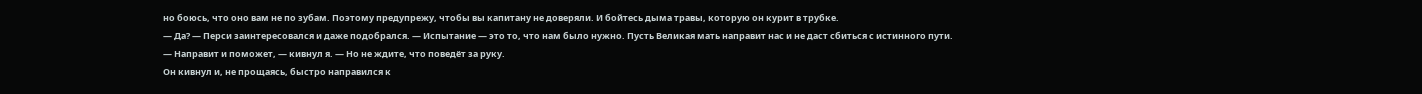но боюсь, что оно вам не по зубам. Поэтому предупрежу, чтобы вы капитану не доверяли. И бойтесь дыма травы, которую он курит в трубке.
— Да? — Перси заинтересовался и даже подобрался. — Испытание — это то, что нам было нужно. Пусть Великая мать направит нас и не даст сбиться с истинного пути.
— Направит и поможет, — кивнул я. — Но не ждите, что поведёт за руку.
Он кивнул и, не прощаясь, быстро направился к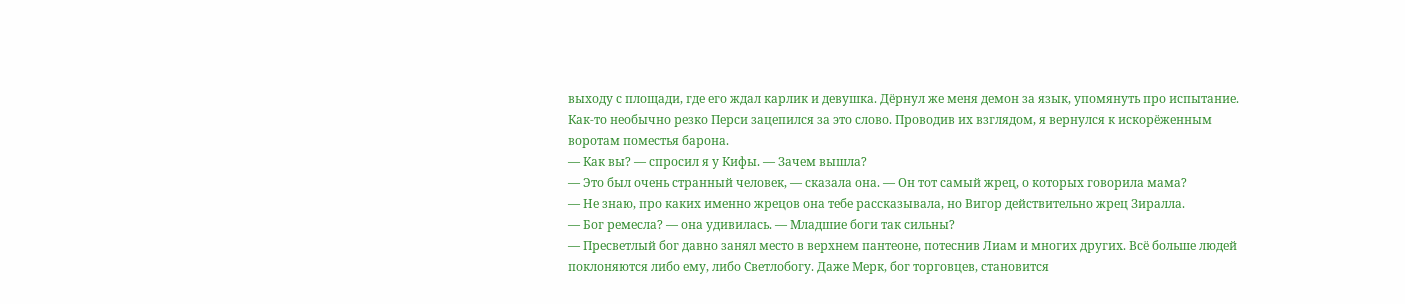выходу с площади, где его ждал карлик и девушка. Дёрнул же меня демон за язык, упомянуть про испытание. Как-то необычно резко Перси зацепился за это слово. Проводив их взглядом, я вернулся к искорёженным воротам поместья барона.
— Как вы? — спросил я у Кифы. — Зачем вышла?
— Это был очень странный человек, — сказала она. — Он тот самый жрец, о которых говорила мама?
— Не знаю, про каких именно жрецов она тебе рассказывала, но Вигор действительно жрец Зиралла.
— Бог ремесла? — она удивилась. — Младшие боги так сильны?
— Пресветлый бог давно занял место в верхнем пантеоне, потеснив Лиам и многих других. Всё больше людей поклоняются либо ему, либо Светлобогу. Даже Мерк, бог торговцев, становится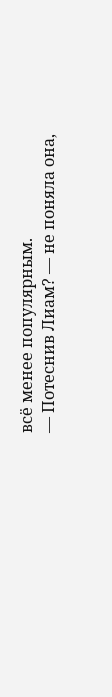всё менее популярным.
— Потеснив Лиам? — не поняла она,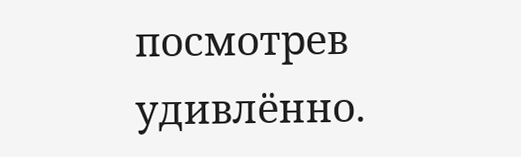посмотрев удивлённо.